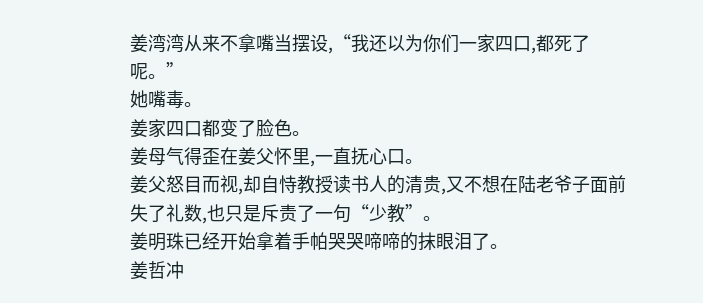姜湾湾从来不拿嘴当摆设,“我还以为你们一家四口,都死了呢。”
她嘴毒。
姜家四口都变了脸色。
姜母气得歪在姜父怀里,一直抚心口。
姜父怒目而视,却自恃教授读书人的清贵,又不想在陆老爷子面前失了礼数,也只是斥责了一句“少教”。
姜明珠已经开始拿着手帕哭哭啼啼的抹眼泪了。
姜哲冲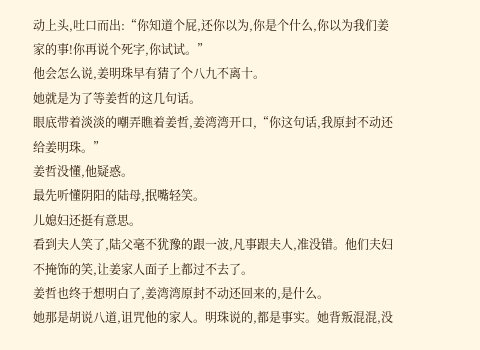动上头,吐口而出:“你知道个屁,还你以为,你是个什么,你以为我们姜家的事!你再说个死字,你试试。”
他会怎么说,姜明珠早有猜了个八九不离十。
她就是为了等姜哲的这几句话。
眼底带着淡淡的嘲弄瞧着姜哲,姜湾湾开口,“你这句话,我原封不动还给姜明珠。”
姜哲没懂,他疑惑。
最先听懂阴阳的陆母,抿嘴轻笑。
儿媳妇还挺有意思。
看到夫人笑了,陆父毫不犹豫的跟一波,凡事跟夫人,准没错。他们夫妇不掩饰的笑,让姜家人面子上都过不去了。
姜哲也终于想明白了,姜湾湾原封不动还回来的,是什么。
她那是胡说八道,诅咒他的家人。明珠说的,都是事实。她背叛混混,没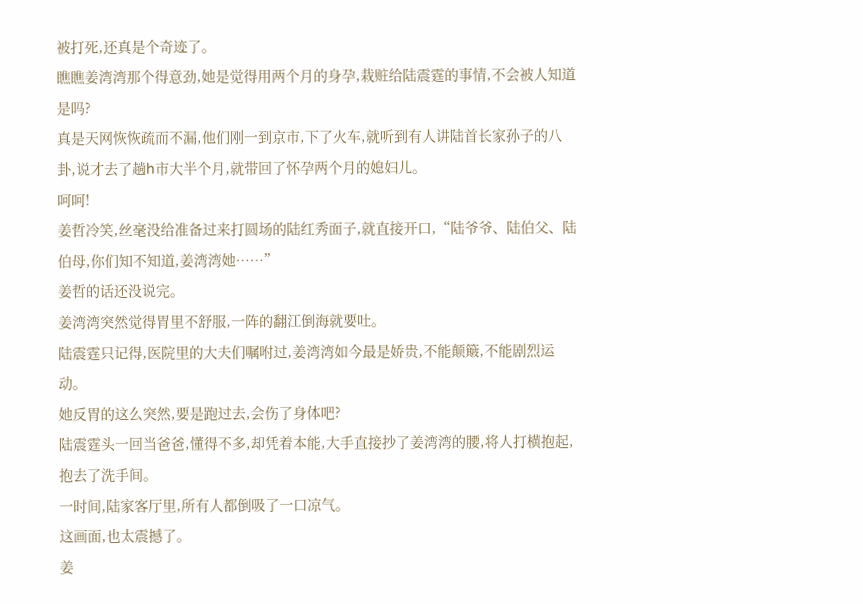被打死,还真是个奇迹了。
瞧瞧姜湾湾那个得意劲,她是觉得用两个月的身孕,栽赃给陆震霆的事情,不会被人知道是吗?
真是天网恢恢疏而不漏,他们刚一到京市,下了火车,就听到有人讲陆首长家孙子的八卦,说才去了趟h市大半个月,就带回了怀孕两个月的媳妇儿。
呵呵!
姜哲冷笑,丝毫没给准备过来打圆场的陆红秀面子,就直接开口,“陆爷爷、陆伯父、陆伯母,你们知不知道,姜湾湾她……”
姜哲的话还没说完。
姜湾湾突然觉得胃里不舒服,一阵的翻江倒海就要吐。
陆震霆只记得,医院里的大夫们嘱咐过,姜湾湾如今最是娇贵,不能颠簸,不能剧烈运动。
她反胃的这么突然,要是跑过去,会伤了身体吧?
陆震霆头一回当爸爸,懂得不多,却凭着本能,大手直接抄了姜湾湾的腰,将人打横抱起,抱去了洗手间。
一时间,陆家客厅里,所有人都倒吸了一口凉气。
这画面,也太震撼了。
姜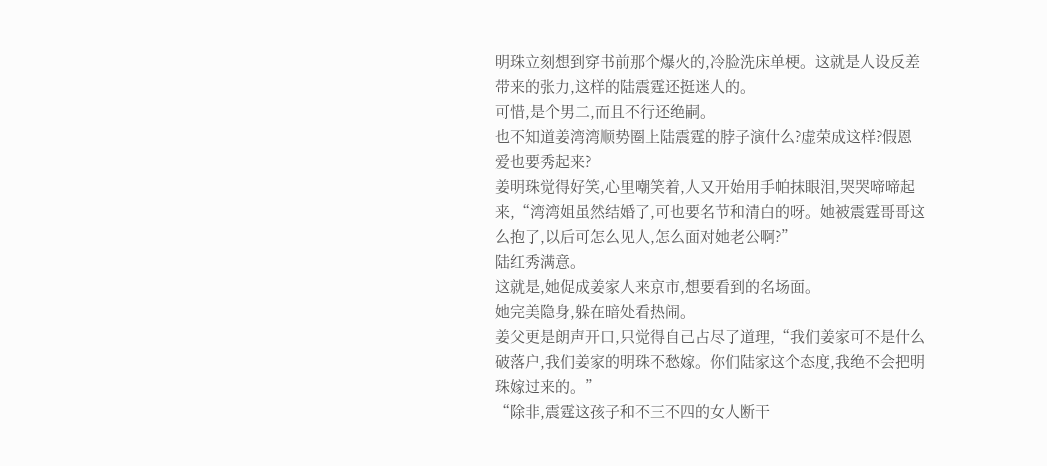明珠立刻想到穿书前那个爆火的,冷脸洗床单梗。这就是人设反差带来的张力,这样的陆震霆还挺迷人的。
可惜,是个男二,而且不行还绝嗣。
也不知道姜湾湾顺势圈上陆震霆的脖子演什么?虚荣成这样?假恩爱也要秀起来?
姜明珠觉得好笑,心里嘲笑着,人又开始用手帕抹眼泪,哭哭啼啼起来,“湾湾姐虽然结婚了,可也要名节和清白的呀。她被震霆哥哥这么抱了,以后可怎么见人,怎么面对她老公啊?”
陆红秀满意。
这就是,她促成姜家人来京市,想要看到的名场面。
她完美隐身,躲在暗处看热闹。
姜父更是朗声开口,只觉得自己占尽了道理,“我们姜家可不是什么破落户,我们姜家的明珠不愁嫁。你们陆家这个态度,我绝不会把明珠嫁过来的。”
“除非,震霆这孩子和不三不四的女人断干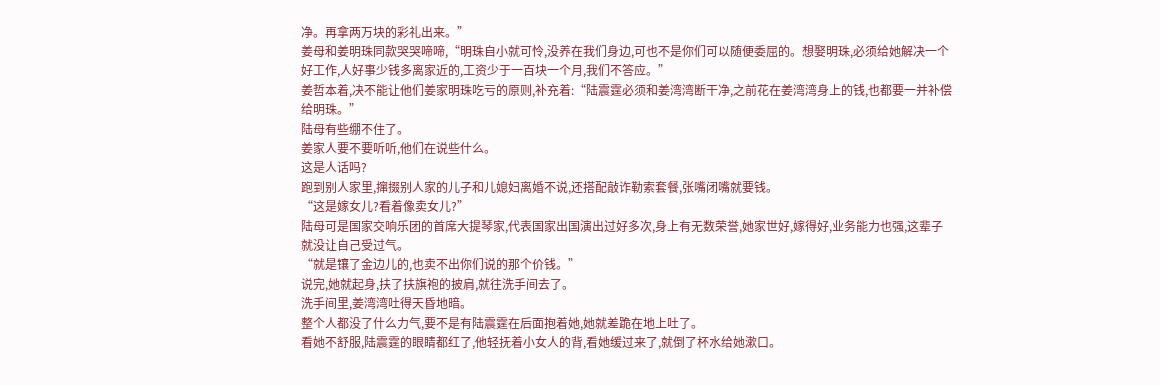净。再拿两万块的彩礼出来。”
姜母和姜明珠同款哭哭啼啼,“明珠自小就可怜,没养在我们身边,可也不是你们可以随便委屈的。想娶明珠,必须给她解决一个好工作,人好事少钱多离家近的,工资少于一百块一个月,我们不答应。”
姜哲本着,决不能让他们姜家明珠吃亏的原则,补充着:“陆震霆必须和姜湾湾断干净,之前花在姜湾湾身上的钱,也都要一并补偿给明珠。”
陆母有些绷不住了。
姜家人要不要听听,他们在说些什么。
这是人话吗?
跑到别人家里,撺掇别人家的儿子和儿媳妇离婚不说,还搭配敲诈勒索套餐,张嘴闭嘴就要钱。
“这是嫁女儿?看着像卖女儿?”
陆母可是国家交响乐团的首席大提琴家,代表国家出国演出过好多次,身上有无数荣誉,她家世好,嫁得好,业务能力也强,这辈子就没让自己受过气。
“就是镶了金边儿的,也卖不出你们说的那个价钱。”
说完,她就起身,扶了扶旗袍的披肩,就往洗手间去了。
洗手间里,姜湾湾吐得天昏地暗。
整个人都没了什么力气,要不是有陆震霆在后面抱着她,她就差跪在地上吐了。
看她不舒服,陆震霆的眼睛都红了,他轻抚着小女人的背,看她缓过来了,就倒了杯水给她漱口。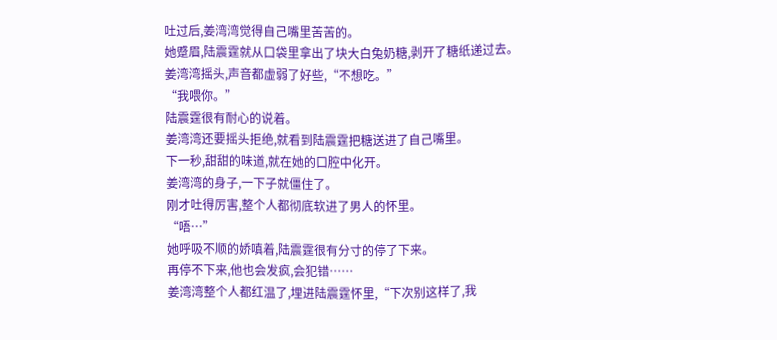吐过后,姜湾湾觉得自己嘴里苦苦的。
她蹙眉,陆震霆就从口袋里拿出了块大白兔奶糖,剥开了糖纸递过去。
姜湾湾摇头,声音都虚弱了好些,“不想吃。”
“我喂你。”
陆震霆很有耐心的说着。
姜湾湾还要摇头拒绝,就看到陆震霆把糖送进了自己嘴里。
下一秒,甜甜的味道,就在她的口腔中化开。
姜湾湾的身子,一下子就僵住了。
刚才吐得厉害,整个人都彻底软进了男人的怀里。
“唔…”
她呼吸不顺的娇嗔着,陆震霆很有分寸的停了下来。
再停不下来,他也会发疯,会犯错……
姜湾湾整个人都红温了,埋进陆震霆怀里,“下次别这样了,我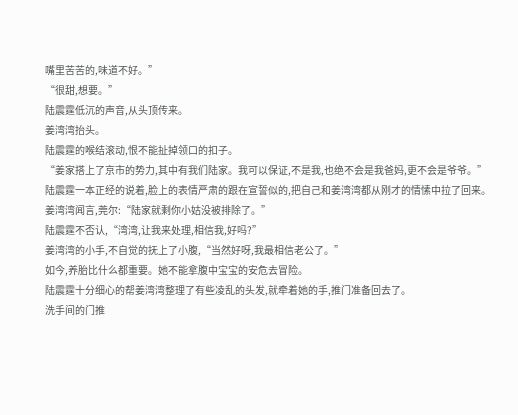嘴里苦苦的,味道不好。”
“很甜,想要。”
陆震霆低沉的声音,从头顶传来。
姜湾湾抬头。
陆震霆的喉结滚动,恨不能扯掉领口的扣子。
“姜家搭上了京市的势力,其中有我们陆家。我可以保证,不是我,也绝不会是我爸妈,更不会是爷爷。”
陆震霆一本正经的说着,脸上的表情严肃的跟在宣誓似的,把自己和姜湾湾都从刚才的情愫中拉了回来。
姜湾湾闻言,莞尔:“陆家就剩你小姑没被排除了。”
陆震霆不否认,“湾湾,让我来处理,相信我,好吗?”
姜湾湾的小手,不自觉的抚上了小腹,“当然好呀,我最相信老公了。”
如今,养胎比什么都重要。她不能拿腹中宝宝的安危去冒险。
陆震霆十分细心的帮姜湾湾整理了有些凌乱的头发,就牵着她的手,推门准备回去了。
洗手间的门推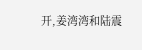开,姜湾湾和陆震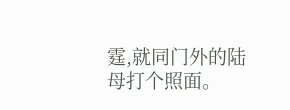霆,就同门外的陆母打个照面。